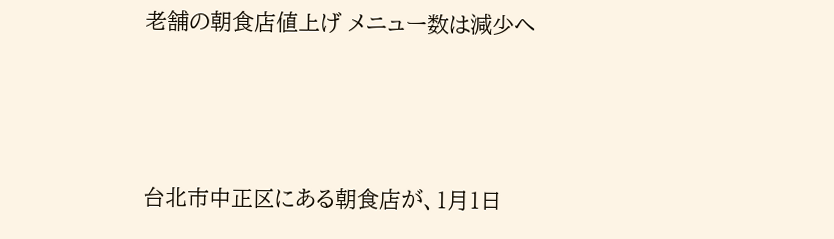老舗の朝食店値上げ メニュー数は減少へ



台北市中正区にある朝食店が、1月1日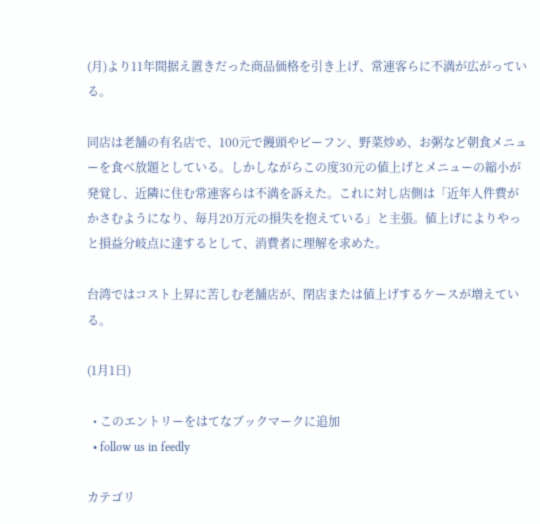(月)より11年間据え置きだった商品価格を引き上げ、常連客らに不満が広がっている。

同店は老舗の有名店で、100元で饅頭やビーフン、野菜炒め、お粥など朝食メニューを食べ放題としている。しかしながらこの度30元の値上げとメニューの縮小が発覚し、近隣に住む常連客らは不満を訴えた。これに対し店側は「近年人件費がかさむようになり、毎月20万元の損失を抱えている」と主張。値上げによりやっと損益分岐点に達するとして、消費者に理解を求めた。

台湾ではコスト上昇に苦しむ老舗店が、閉店または値上げするケースが増えている。

(1月1日)

  • このエントリーをはてなブックマークに追加
  • follow us in feedly

カテゴリ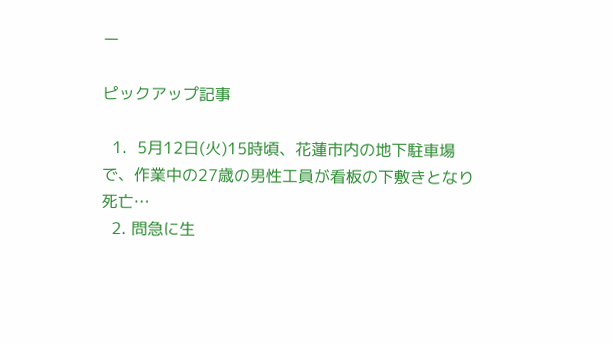ー

ピックアップ記事

  1.  5月12日(火)15時頃、花蓮市内の地下駐車場で、作業中の27歳の男性工員が看板の下敷きとなり死亡…
  2. 問急に生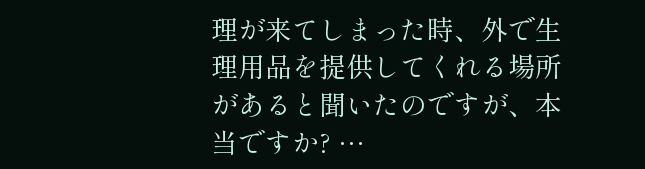理が来てしまった時、外で生理用品を提供してくれる場所があると聞いたのですが、本当ですか? …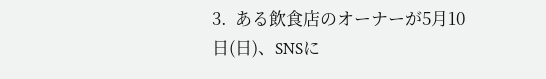3.  ある飲食店のオーナーが5月10日(日)、SNSに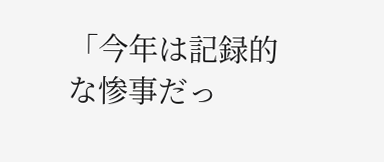「今年は記録的な惨事だっ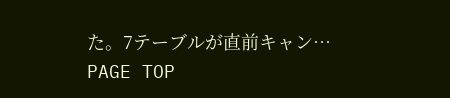た。7テーブルが直前キャン…
PAGE TOP